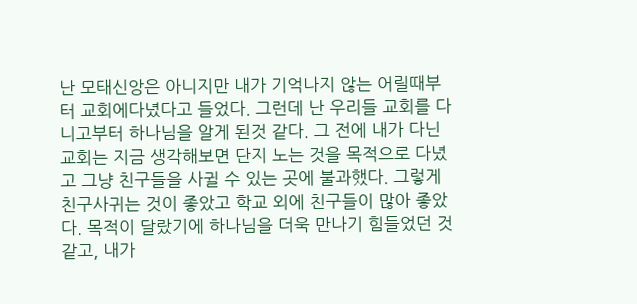난 모태신앙은 아니지만 내가 기억나지 않는 어릴때부터 교회에다녔다고 들었다. 그런데 난 우리들 교회를 다니고부터 하나님을 알게 된것 같다. 그 전에 내가 다닌 교회는 지금 생각해보면 단지 노는 것을 목적으로 다녔고 그냥 친구들을 사귈 수 있는 곳에 불과했다. 그렇게 친구사귀는 것이 좋았고 학교 외에 친구들이 많아 좋았다. 목적이 달랐기에 하나님을 더욱 만나기 힘들었던 것 같고, 내가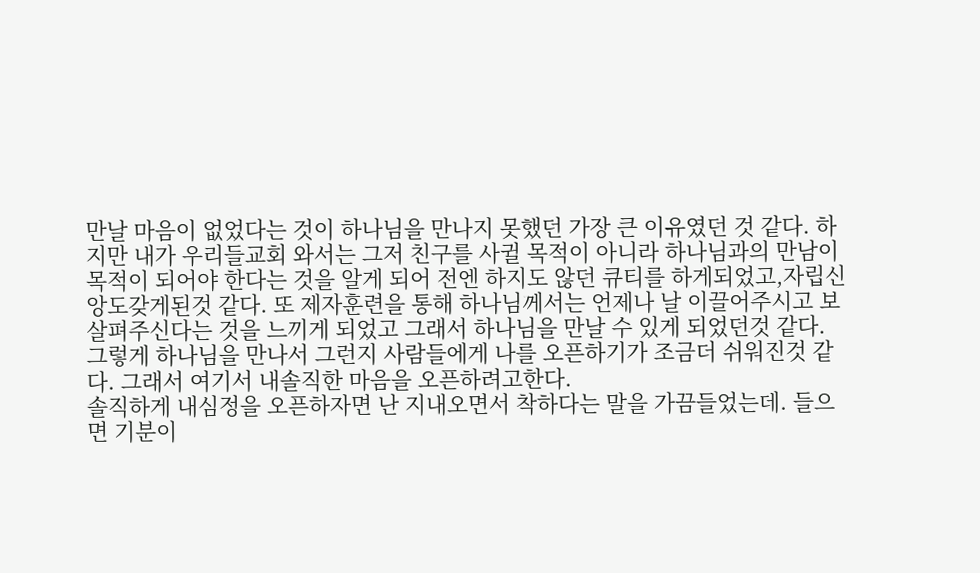만날 마음이 없었다는 것이 하나님을 만나지 못했던 가장 큰 이유였던 것 같다. 하지만 내가 우리들교회 와서는 그저 친구를 사귈 목적이 아니라 하나님과의 만남이 목적이 되어야 한다는 것을 알게 되어 전엔 하지도 않던 큐티를 하게되었고,자립신앙도갖게된것 같다. 또 제자훈련을 통해 하나님께서는 언제나 날 이끌어주시고 보살펴주신다는 것을 느끼게 되었고 그래서 하나님을 만날 수 있게 되었던것 같다. 그렇게 하나님을 만나서 그런지 사람들에게 나를 오픈하기가 조금더 쉬워진것 같다. 그래서 여기서 내솔직한 마음을 오픈하려고한다.
솔직하게 내심정을 오픈하자면 난 지내오면서 착하다는 말을 가끔들었는데. 들으면 기분이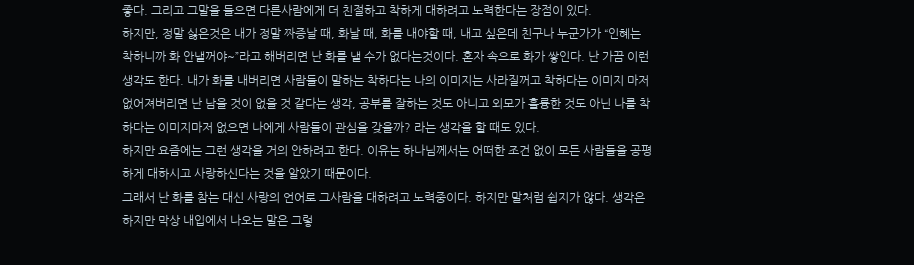좋다. 그리고 그말을 들으면 다른사람에게 더 친절하고 착하게 대하려고 노력한다는 장점이 있다.
하지만, 정말 싫은것은 내가 정말 짜증날 때, 화날 때, 화를 내야할 때, 내고 싶은데 친구나 누군가가 “인혜는 착하니까 화 안낼꺼야~”라고 해버리면 난 화를 낼 수가 없다는것이다. 혼자 속으로 화가 쌓인다. 난 가끔 이런 생각도 한다. 내가 화를 내버리면 사람들이 말하는 착하다는 나의 이미지는 사라질꺼고 착하다는 이미지 마저 없어져버리면 난 남을 것이 없을 것 같다는 생각, 공부를 잘하는 것도 아니고 외모가 훌륭한 것도 아닌 나를 착하다는 이미지마저 없으면 나에게 사람들이 관심을 갖을까? 라는 생각을 할 때도 있다.
하지만 요즘에는 그런 생각을 거의 안하려고 한다. 이유는 하나님께서는 어떠한 조건 없이 모든 사람들을 공평하게 대하시고 사랑하신다는 것을 알았기 때문이다.
그래서 난 화를 참는 대신 사랑의 언어로 그사람을 대하려고 노력중이다. 하지만 말처럼 쉽지가 않다. 생각은 하지만 막상 내입에서 나오는 말은 그렇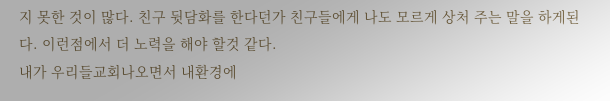지 못한 것이 많다. 친구 뒷담화를 한다던가 친구들에게 나도 모르게 상처 주는 말을 하게된다. 이런점에서 더 노력을 해야 할것 같다.
내가 우리들교회나오면서 내환경에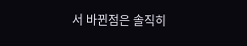서 바뀐점은 솔직히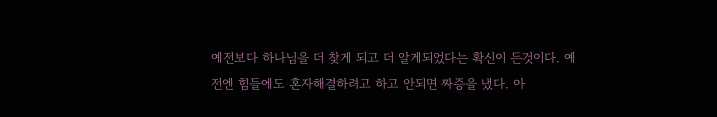예전보다 하나님을 더 찾게 되고 더 알게되었다는 확신이 든것이다. 예전엔 힘들에도 혼자해결하려고 하고 안되면 짜증을 냈다. 아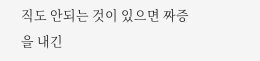직도 안되는 것이 있으면 짜증을 내긴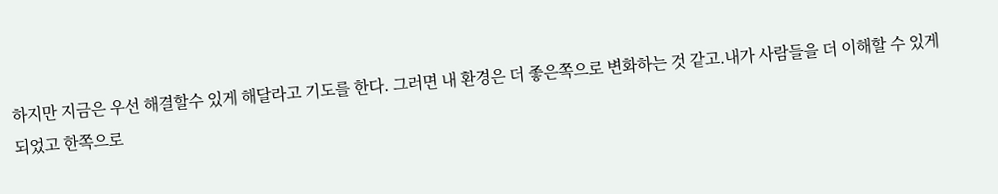하지만 지금은 우선 해결할수 있게 해달라고 기도를 한다. 그러면 내 환경은 더 좋은쪽으로 변화하는 것 같고.내가 사람들을 더 이해할 수 있게 되었고 한쪽으로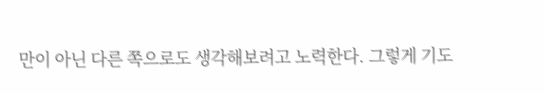만이 아닌 다른 쪽으로도 생각해보려고 노력한다. 그렇게 기도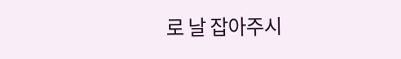로 날 잡아주시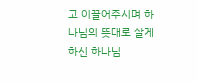고 이끌어주시며 하나님의 뜻대로 살게 하신 하나님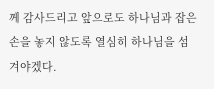께 감사드리고 앞으로도 하나님과 잡은 손을 놓지 않도록 열심히 하나님을 섬겨야겠다.